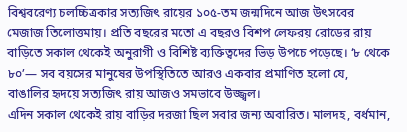বিশ্ববরেণ্য চলচ্চিত্রকার সত্যজিৎ রায়ের ১০৫-তম জন্মদিনে আজ উৎসবের মেজাজ তিলোত্তমায়। প্রতি বছরের মতো এ বছরও বিশপ লেফরয় রোডের রায় বাড়িতে সকাল থেকেই অনুরাগী ও বিশিষ্ট ব্যক্তিত্বদের ভিড় উপচে পড়েছে। ‘৮ থেকে ৮০’— সব বয়সের মানুষের উপস্থিতিতে আরও একবার প্রমাণিত হলো যে, বাঙালির হৃদয়ে সত্যজিৎ রায় আজও সমভাবে উজ্জ্বল।
এদিন সকাল থেকেই রায় বাড়ির দরজা ছিল সবার জন্য অবারিত। মালদহ, বর্ধমান,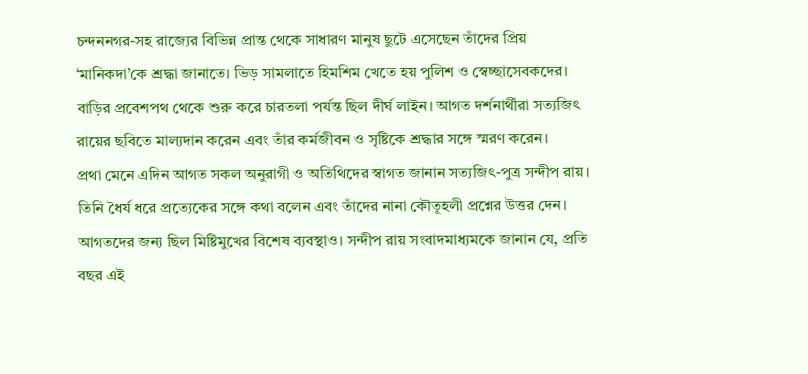চন্দননগর-সহ রাজ্যের বিভিন্ন প্রান্ত থেকে সাধারণ মানুষ ছুটে এসেছেন তাঁদের প্রিয় ‘মানিকদা’কে শ্রদ্ধা জানাতে। ভিড় সামলাতে হিমশিম খেতে হয় পুলিশ ও স্বেচ্ছাসেবকদের। বাড়ির প্রবেশপথ থেকে শুরু করে চারতলা পর্যন্ত ছিল দীর্ঘ লাইন। আগত দর্শনার্থীরা সত্যজিৎ রায়ের ছবিতে মাল্যদান করেন এবং তাঁর কর্মজীবন ও সৃষ্টিকে শ্রদ্ধার সঙ্গে স্মরণ করেন।
প্রথা মেনে এদিন আগত সকল অনুরাগী ও অতিথিদের স্বাগত জানান সত্যজিৎ-পুত্র সন্দীপ রায়। তিনি ধৈর্য ধরে প্রত্যেকের সঙ্গে কথা বলেন এবং তাঁদের নানা কৌতূহলী প্রশ্নের উত্তর দেন। আগতদের জন্য ছিল মিষ্টিমুখের বিশেষ ব্যবস্থাও। সন্দীপ রায় সংবাদমাধ্যমকে জানান যে, প্রতি বছর এই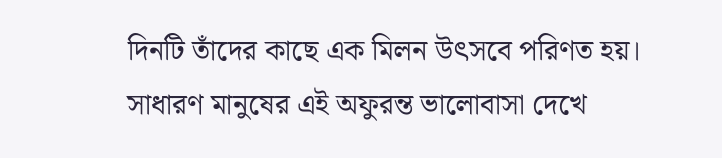দিনটি তাঁদের কাছে এক মিলন উৎসবে পরিণত হয়। সাধারণ মানুষের এই অফুরন্ত ভালোবাসা দেখে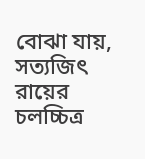বোঝা যায়, সত্যজিৎ রায়ের চলচ্চিত্র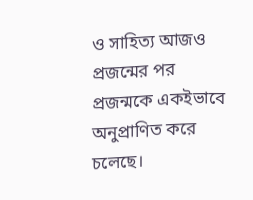ও সাহিত্য আজও প্রজন্মের পর প্রজন্মকে একইভাবে অনুপ্রাণিত করে চলেছে।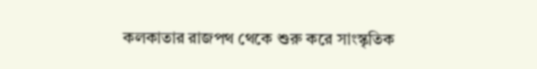কলকাতার রাজপথ থেকে শুরু করে সাংস্কৃতিক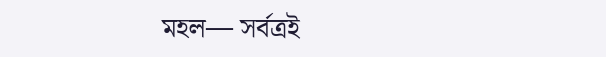মহল— সর্বত্রই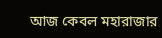আজ কেবল মহারাজার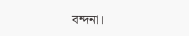বন্দনা।